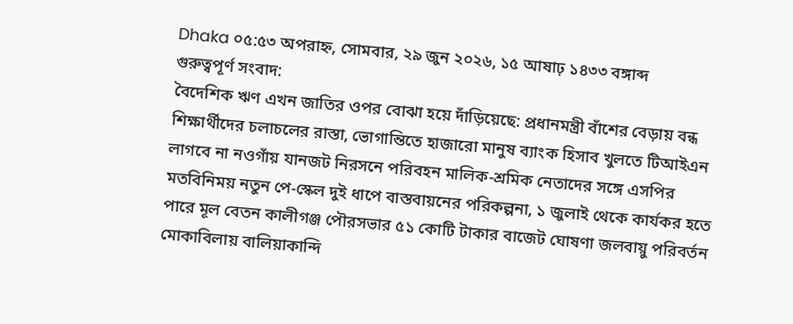Dhaka ০৫:৫৩ অপরাহ্ন, সোমবার, ২৯ জুন ২০২৬, ১৫ আষাঢ় ১৪৩৩ বঙ্গাব্দ
গুরুত্বপূর্ণ সংবাদ:
বৈদেশিক ঋণ এখন জাতির ওপর বোঝা হয়ে দাঁড়িয়েছে: প্রধানমন্ত্রী বাঁশের বেড়ায় বন্ধ শিক্ষার্থীদের চলাচলের রাস্তা, ভোগান্তিতে হাজারো মানুষ ব্যাংক হিসাব খুলতে টিআইএন লাগবে না নওগাঁয় যানজট নিরসনে পরিবহন মালিক-শ্রমিক নেতাদের সঙ্গে এসপির মতবিনিময় নতুন পে-স্কেল দুই ধাপে বাস্তবায়নের পরিকল্পনা, ১ জুলাই থেকে কার্যকর হতে পারে মূল বেতন কালীগঞ্জ পৌরসভার ৫১ কোটি টাকার বাজেট ঘোষণা জলবায়ু পরিবর্তন মোকাবিলায় বালিয়াকান্দি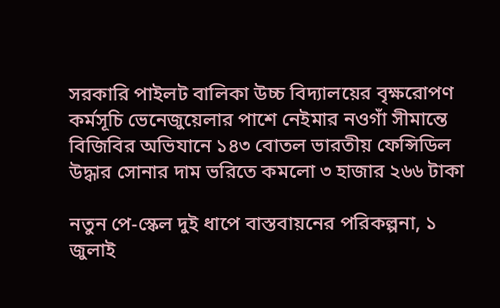সরকারি পাইলট বালিকা উচ্চ বিদ্যালয়ের বৃক্ষরোপণ কর্মসূচি ভেনেজুয়েলার পাশে নেইমার নওগাঁ সীমান্তে বিজিবির অভিযানে ১৪৩ বোতল ভারতীয় ফেন্সিডিল উদ্ধার সোনার দাম ভরিতে কমলো ৩ হাজার ২৬৬ টাকা

নতুন পে-স্কেল দুই ধাপে বাস্তবায়নের পরিকল্পনা, ১ জুলাই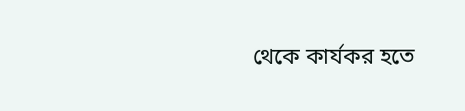থেকে কার্যকর হতে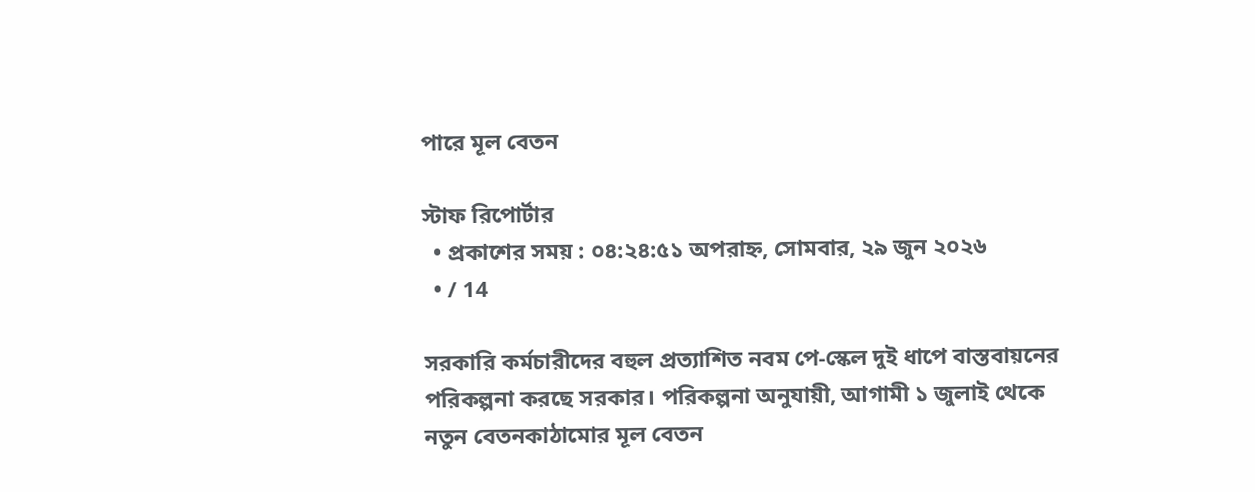পারে মূল বেতন

স্টাফ রিপোর্টার
  • প্রকাশের সময় : ০৪:২৪:৫১ অপরাহ্ন, সোমবার, ২৯ জুন ২০২৬
  • / 14

সরকারি কর্মচারীদের বহুল প্রত্যাশিত নবম পে-স্কেল দুই ধাপে বাস্তবায়নের পরিকল্পনা করছে সরকার। পরিকল্পনা অনুযায়ী, আগামী ১ জুলাই থেকে নতুন বেতনকাঠামোর মূল বেতন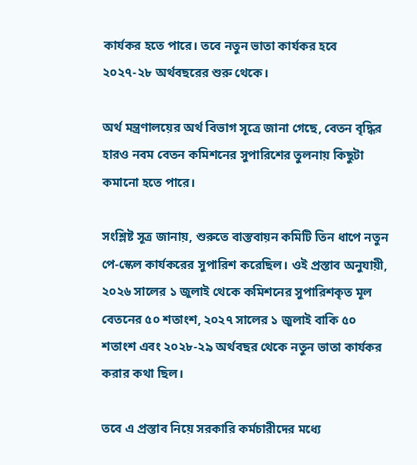কার্যকর হতে পারে। তবে নতুন ভাতা কার্যকর হবে ২০২৭-২৮ অর্থবছরের শুরু থেকে।

অর্থ মন্ত্রণালয়ের অর্থ বিভাগ সূত্রে জানা গেছে, বেতন বৃদ্ধির হারও নবম বেতন কমিশনের সুপারিশের তুলনায় কিছুটা কমানো হতে পারে।

সংশ্লিষ্ট সূত্র জানায়, শুরুতে বাস্তবায়ন কমিটি তিন ধাপে নতুন পে-স্কেল কার্যকরের সুপারিশ করেছিল। ওই প্রস্তাব অনুযায়ী, ২০২৬ সালের ১ জুলাই থেকে কমিশনের সুপারিশকৃত মূল বেতনের ৫০ শতাংশ, ২০২৭ সালের ১ জুলাই বাকি ৫০ শতাংশ এবং ২০২৮-২৯ অর্থবছর থেকে নতুন ভাতা কার্যকর করার কথা ছিল।

তবে এ প্রস্তাব নিয়ে সরকারি কর্মচারীদের মধ্যে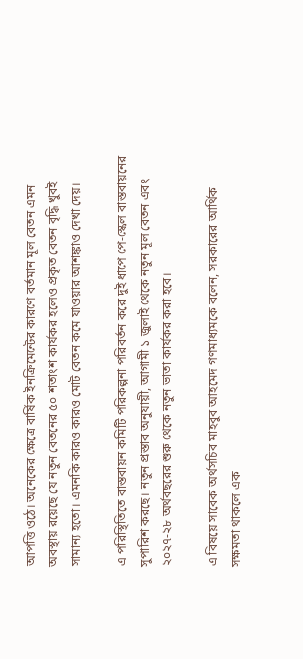আপত্তি ওঠে। অনেকের ক্ষেত্রে বার্ষিক ইনক্রিমেন্টের কারণে বর্তমান মূল বেতন এমন অবস্থায় রয়েছে যে নতুন বেতনের ৫০ শতাংশ কার্যকর হলেও প্রকৃত বেতন বৃদ্ধি খুবই সামান্য হতো। এমনকি কারও কারও মোট বেতন কমে যাওয়ার আশঙ্কাও দেখা দেয়।

এ পরিস্থিতিতে বাস্তবায়ন কমিটি পরিকল্পনা পরিবর্তন করে দুই ধাপে পে-স্কেল বাস্তবায়নের সুপারিশ করছে। নতুন প্রস্তাব অনুযায়ী, আগামী ১ জুলাই থেকে নতুন মূল বেতন এবং ২০২৭-২৮ অর্থবছরের শুরু থেকে নতুন ভাতা কার্যকর করা হবে।

এ বিষয়ে সাবেক অর্থসচিব মাহবুব আহমেদ গণমাধ্যমকে বলেন, সরকারের আর্থিক সক্ষমতা থাকলে এক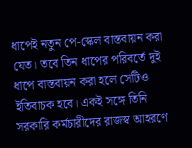ধাপেই নতুন পে-স্কেল বাস্তবায়ন করা যেত। তবে তিন ধাপের পরিবর্তে দুই ধাপে বাস্তবায়ন করা হলে সেটিও ইতিবাচক হবে। একই সঙ্গে তিনি সরকারি কর্মচারীদের রাজস্ব আহরণে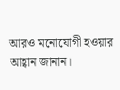আরও মনোযোগী হওয়ার আহ্বান জানান।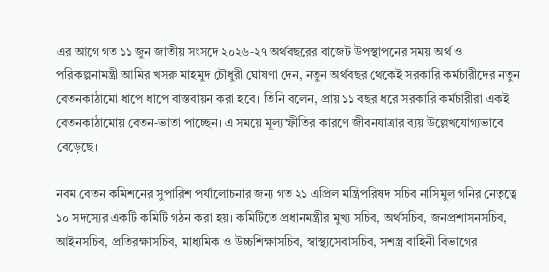এর আগে গত ১১ জুন জাতীয় সংসদে ২০২৬-২৭ অর্থবছরের বাজেট উপস্থাপনের সময় অর্থ ও পরিকল্পনামন্ত্রী আমির খসরু মাহমুদ চৌধুরী ঘোষণা দেন, নতুন অর্থবছর থেকেই সরকারি কর্মচারীদের নতুন বেতনকাঠামো ধাপে ধাপে বাস্তবায়ন করা হবে। তিনি বলেন, প্রায় ১১ বছর ধরে সরকারি কর্মচারীরা একই বেতনকাঠামোয় বেতন-ভাতা পাচ্ছেন। এ সময়ে মূল্যস্ফীতির কারণে জীবনযাত্রার ব্যয় উল্লেখযোগ্যভাবে বেড়েছে।

নবম বেতন কমিশনের সুপারিশ পর্যালোচনার জন্য গত ২১ এপ্রিল মন্ত্রিপরিষদ সচিব নাসিমুল গনির নেতৃত্বে ১০ সদস্যের একটি কমিটি গঠন করা হয়। কমিটিতে প্রধানমন্ত্রীর মুখ্য সচিব, অর্থসচিব, জনপ্রশাসনসচিব, আইনসচিব, প্রতিরক্ষাসচিব, মাধ্যমিক ও উচ্চশিক্ষাসচিব, স্বাস্থ্যসেবাসচিব, সশস্ত্র বাহিনী বিভাগের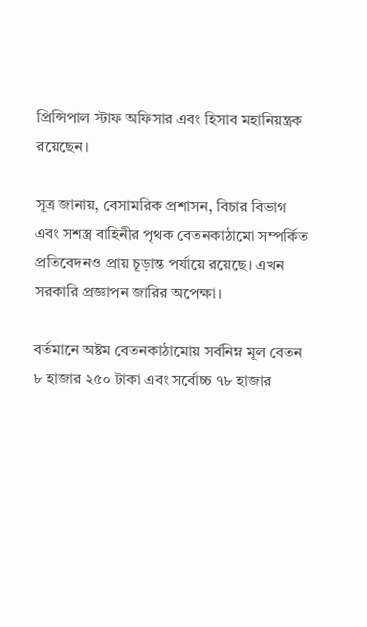প্রিন্সিপাল স্টাফ অফিসার এবং হিসাব মহানিয়ন্ত্রক রয়েছেন।

সূত্র জানায়, বেসামরিক প্রশাসন, বিচার বিভাগ এবং সশস্ত্র বাহিনীর পৃথক বেতনকাঠামো সম্পর্কিত প্রতিবেদনও প্রায় চূড়ান্ত পর্যায়ে রয়েছে। এখন সরকারি প্রজ্ঞাপন জারির অপেক্ষা।

বর্তমানে অষ্টম বেতনকাঠামোয় সর্বনিম্ন মূল বেতন ৮ হাজার ২৫০ টাকা এবং সর্বোচ্চ ৭৮ হাজার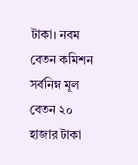টাকা। নবম বেতন কমিশন সর্বনিম্ন মূল বেতন ২০ হাজার টাকা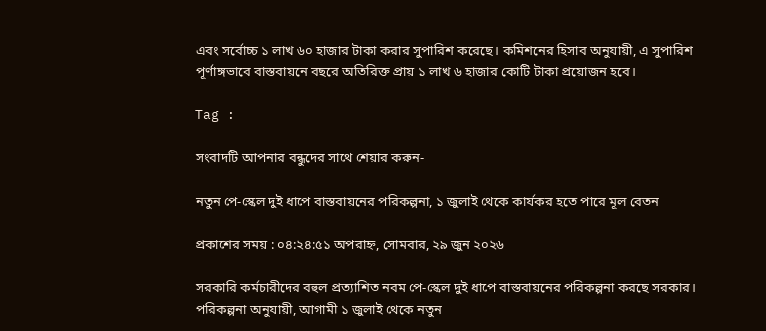এবং সর্বোচ্চ ১ লাখ ৬০ হাজার টাকা করার সুপারিশ করেছে। কমিশনের হিসাব অনুযায়ী, এ সুপারিশ পূর্ণাঙ্গভাবে বাস্তবায়নে বছরে অতিরিক্ত প্রায় ১ লাখ ৬ হাজার কোটি টাকা প্রয়োজন হবে।

Tag :

সংবাদটি আপনার বন্ধুদের সাথে শেয়ার করুন-

নতুন পে-স্কেল দুই ধাপে বাস্তবায়নের পরিকল্পনা, ১ জুলাই থেকে কার্যকর হতে পারে মূল বেতন

প্রকাশের সময় : ০৪:২৪:৫১ অপরাহ্ন, সোমবার, ২৯ জুন ২০২৬

সরকারি কর্মচারীদের বহুল প্রত্যাশিত নবম পে-স্কেল দুই ধাপে বাস্তবায়নের পরিকল্পনা করছে সরকার। পরিকল্পনা অনুযায়ী, আগামী ১ জুলাই থেকে নতুন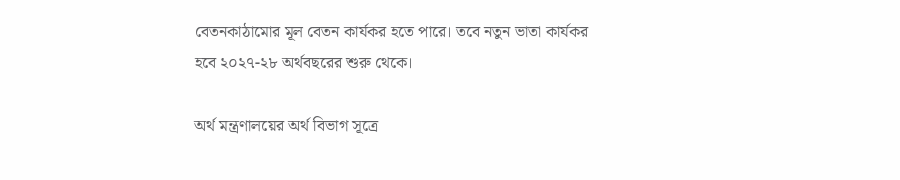বেতনকাঠামোর মূল বেতন কার্যকর হতে পারে। তবে নতুন ভাতা কার্যকর হবে ২০২৭-২৮ অর্থবছরের শুরু থেকে।

অর্থ মন্ত্রণালয়ের অর্থ বিভাগ সূত্রে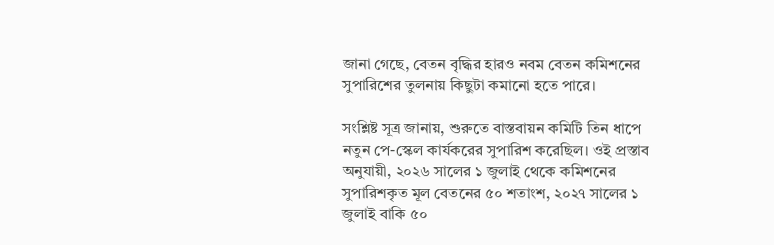জানা গেছে, বেতন বৃদ্ধির হারও নবম বেতন কমিশনের সুপারিশের তুলনায় কিছুটা কমানো হতে পারে।

সংশ্লিষ্ট সূত্র জানায়, শুরুতে বাস্তবায়ন কমিটি তিন ধাপে নতুন পে-স্কেল কার্যকরের সুপারিশ করেছিল। ওই প্রস্তাব অনুযায়ী, ২০২৬ সালের ১ জুলাই থেকে কমিশনের সুপারিশকৃত মূল বেতনের ৫০ শতাংশ, ২০২৭ সালের ১ জুলাই বাকি ৫০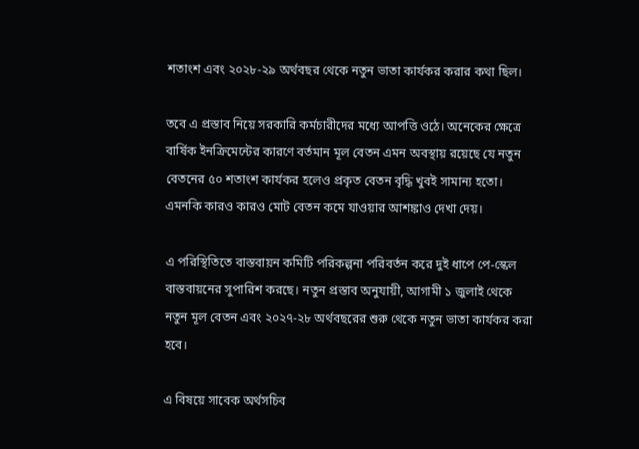শতাংশ এবং ২০২৮-২৯ অর্থবছর থেকে নতুন ভাতা কার্যকর করার কথা ছিল।

তবে এ প্রস্তাব নিয়ে সরকারি কর্মচারীদের মধ্যে আপত্তি ওঠে। অনেকের ক্ষেত্রে বার্ষিক ইনক্রিমেন্টের কারণে বর্তমান মূল বেতন এমন অবস্থায় রয়েছে যে নতুন বেতনের ৫০ শতাংশ কার্যকর হলেও প্রকৃত বেতন বৃদ্ধি খুবই সামান্য হতো। এমনকি কারও কারও মোট বেতন কমে যাওয়ার আশঙ্কাও দেখা দেয়।

এ পরিস্থিতিতে বাস্তবায়ন কমিটি পরিকল্পনা পরিবর্তন করে দুই ধাপে পে-স্কেল বাস্তবায়নের সুপারিশ করছে। নতুন প্রস্তাব অনুযায়ী, আগামী ১ জুলাই থেকে নতুন মূল বেতন এবং ২০২৭-২৮ অর্থবছরের শুরু থেকে নতুন ভাতা কার্যকর করা হবে।

এ বিষয়ে সাবেক অর্থসচিব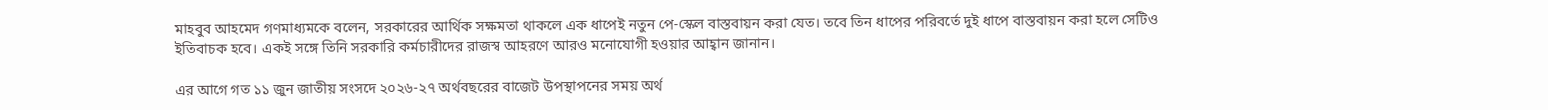মাহবুব আহমেদ গণমাধ্যমকে বলেন, সরকারের আর্থিক সক্ষমতা থাকলে এক ধাপেই নতুন পে-স্কেল বাস্তবায়ন করা যেত। তবে তিন ধাপের পরিবর্তে দুই ধাপে বাস্তবায়ন করা হলে সেটিও ইতিবাচক হবে। একই সঙ্গে তিনি সরকারি কর্মচারীদের রাজস্ব আহরণে আরও মনোযোগী হওয়ার আহ্বান জানান।

এর আগে গত ১১ জুন জাতীয় সংসদে ২০২৬-২৭ অর্থবছরের বাজেট উপস্থাপনের সময় অর্থ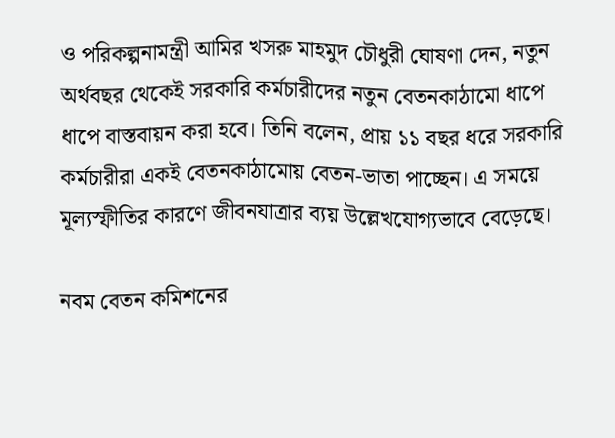ও পরিকল্পনামন্ত্রী আমির খসরু মাহমুদ চৌধুরী ঘোষণা দেন, নতুন অর্থবছর থেকেই সরকারি কর্মচারীদের নতুন বেতনকাঠামো ধাপে ধাপে বাস্তবায়ন করা হবে। তিনি বলেন, প্রায় ১১ বছর ধরে সরকারি কর্মচারীরা একই বেতনকাঠামোয় বেতন-ভাতা পাচ্ছেন। এ সময়ে মূল্যস্ফীতির কারণে জীবনযাত্রার ব্যয় উল্লেখযোগ্যভাবে বেড়েছে।

নবম বেতন কমিশনের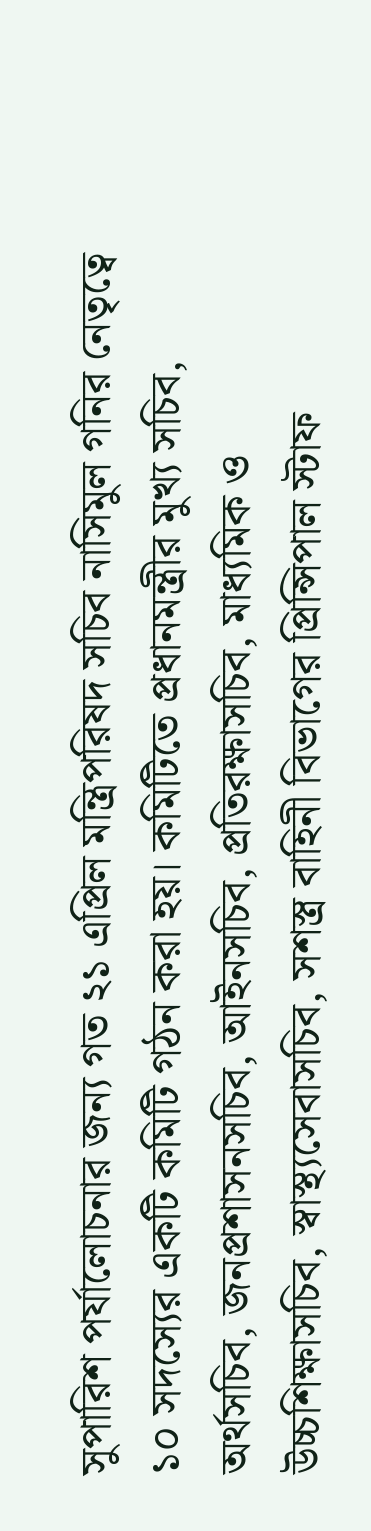সুপারিশ পর্যালোচনার জন্য গত ২১ এপ্রিল মন্ত্রিপরিষদ সচিব নাসিমুল গনির নেতৃত্বে ১০ সদস্যের একটি কমিটি গঠন করা হয়। কমিটিতে প্রধানমন্ত্রীর মুখ্য সচিব, অর্থসচিব, জনপ্রশাসনসচিব, আইনসচিব, প্রতিরক্ষাসচিব, মাধ্যমিক ও উচ্চশিক্ষাসচিব, স্বাস্থ্যসেবাসচিব, সশস্ত্র বাহিনী বিভাগের প্রিন্সিপাল স্টাফ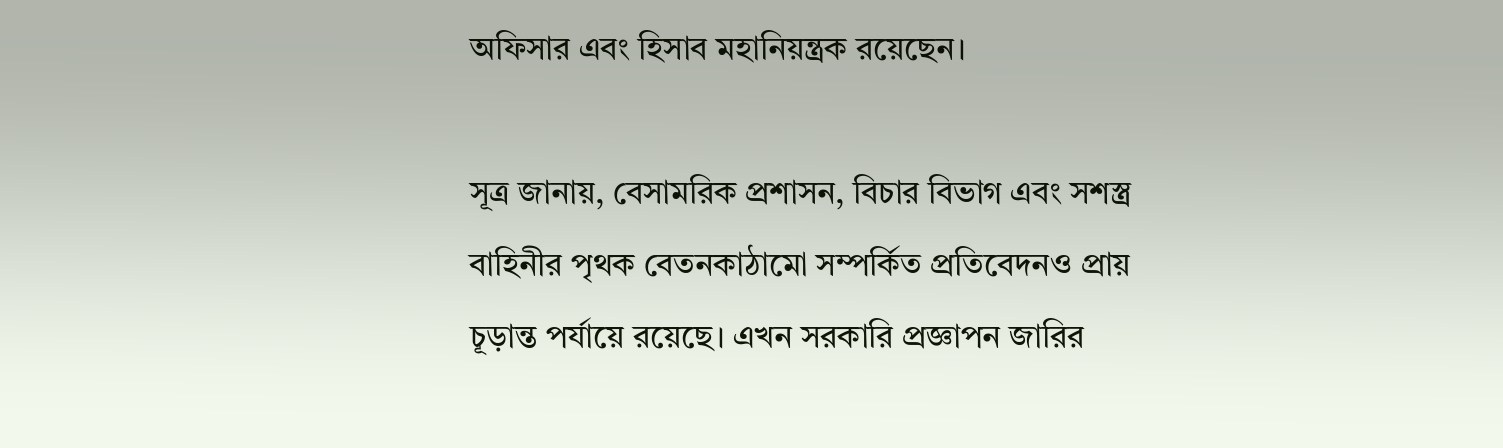অফিসার এবং হিসাব মহানিয়ন্ত্রক রয়েছেন।

সূত্র জানায়, বেসামরিক প্রশাসন, বিচার বিভাগ এবং সশস্ত্র বাহিনীর পৃথক বেতনকাঠামো সম্পর্কিত প্রতিবেদনও প্রায় চূড়ান্ত পর্যায়ে রয়েছে। এখন সরকারি প্রজ্ঞাপন জারির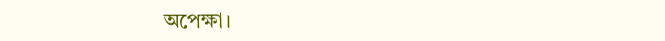অপেক্ষা।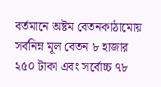বর্তমানে অষ্টম বেতনকাঠামোয় সর্বনিম্ন মূল বেতন ৮ হাজার ২৫০ টাকা এবং সর্বোচ্চ ৭৮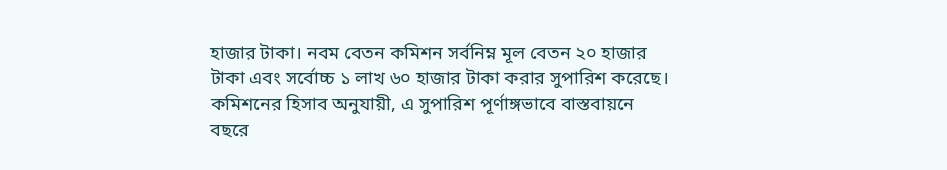হাজার টাকা। নবম বেতন কমিশন সর্বনিম্ন মূল বেতন ২০ হাজার টাকা এবং সর্বোচ্চ ১ লাখ ৬০ হাজার টাকা করার সুপারিশ করেছে। কমিশনের হিসাব অনুযায়ী, এ সুপারিশ পূর্ণাঙ্গভাবে বাস্তবায়নে বছরে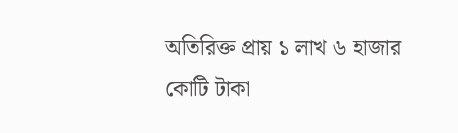অতিরিক্ত প্রায় ১ লাখ ৬ হাজার কোটি টাকা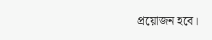প্রয়োজন হবে।